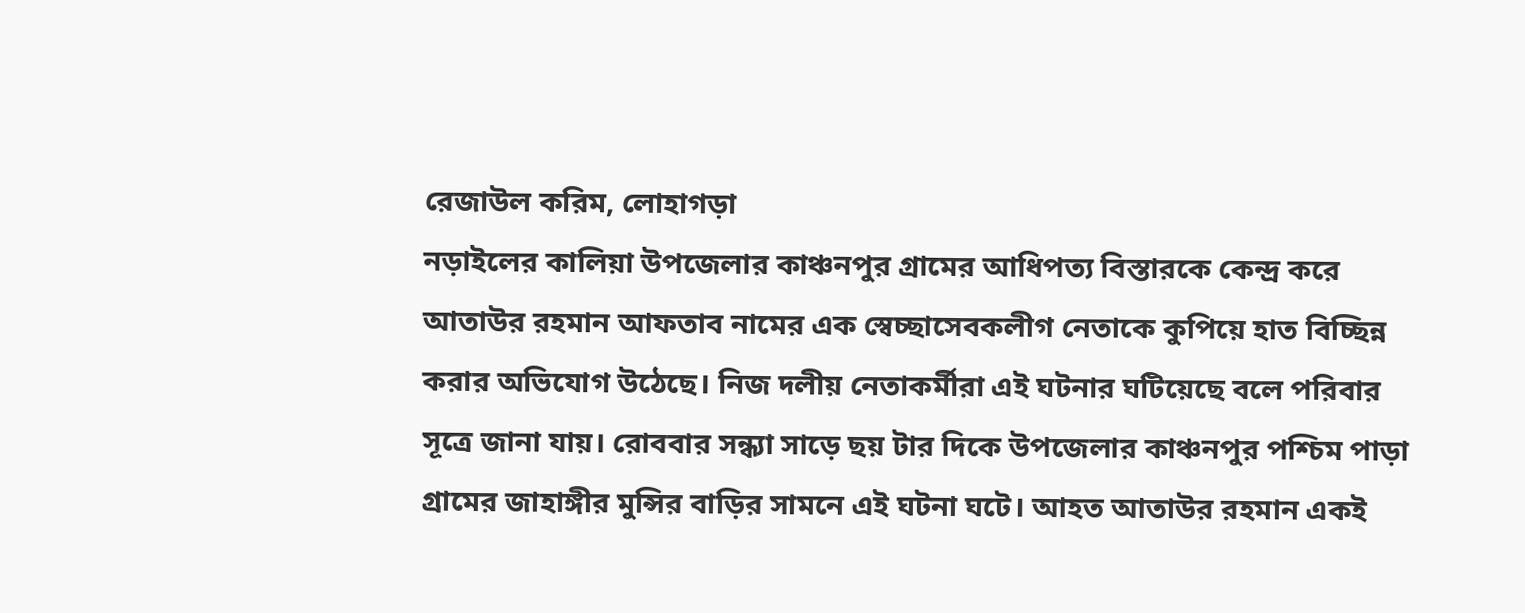রেজাউল করিম, লোহাগড়া
নড়াইলের কালিয়া উপজেলার কাঞ্চনপুর গ্রামের আধিপত্য বিস্তারকে কেন্দ্র করে আতাউর রহমান আফতাব নামের এক স্বেচ্ছাসেবকলীগ নেতাকে কুপিয়ে হাত বিচ্ছিন্ন করার অভিযোগ উঠেছে। নিজ দলীয় নেতাকর্মীরা এই ঘটনার ঘটিয়েছে বলে পরিবার সূত্রে জানা যায়। রোববার সন্ধ্যা সাড়ে ছয় টার দিকে উপজেলার কাঞ্চনপুর পশ্চিম পাড়া গ্রামের জাহাঙ্গীর মুন্সির বাড়ির সামনে এই ঘটনা ঘটে। আহত আতাউর রহমান একই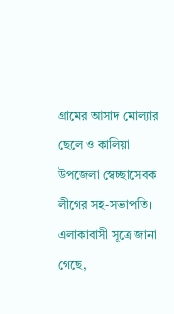গ্রামের আসাদ মোল্যার ছেলে ও কালিয়া উপজেলা স্বেচ্ছাসেবক লীগের সহ-সভাপতি। এলাকাবাসী সূত্রে জানা গেছে,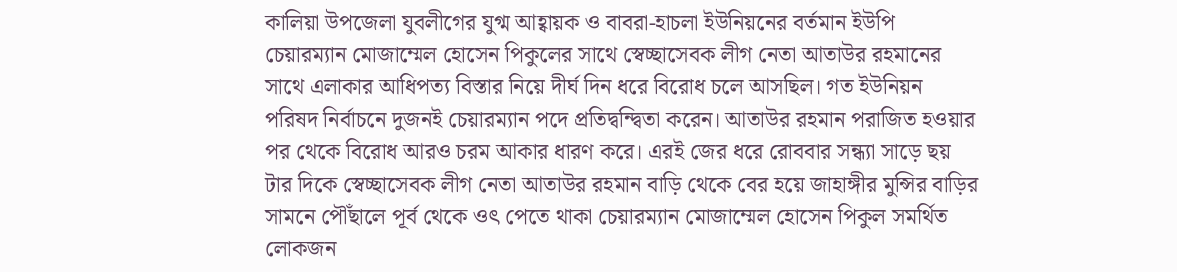কালিয়া উপজেলা যুবলীগের যুগ্ম আহ্বায়ক ও বাবরা-হাচলা ইউনিয়নের বর্তমান ইউপি চেয়ারম্যান মোজাম্মেল হোসেন পিকুলের সাথে স্বেচ্ছাসেবক লীগ নেতা আতাউর রহমানের সাথে এলাকার আধিপত্য বিস্তার নিয়ে দীর্ঘ দিন ধরে বিরোধ চলে আসছিল। গত ইউনিয়ন পরিষদ নির্বাচনে দুজনই চেয়ারম্যান পদে প্রতিদ্বন্দ্বিতা করেন। আতাউর রহমান পরাজিত হওয়ার পর থেকে বিরোধ আরও চরম আকার ধারণ করে। এরই জের ধরে রোববার সন্ধ্যা সাড়ে ছয় টার দিকে স্বেচ্ছাসেবক লীগ নেতা আতাউর রহমান বাড়ি থেকে বের হয়ে জাহাঙ্গীর মুন্সির বাড়ির সামনে পৌঁছালে পূর্ব থেকে ওৎ পেতে থাকা চেয়ারম্যান মোজাম্মেল হোসেন পিকুল সমর্থিত লোকজন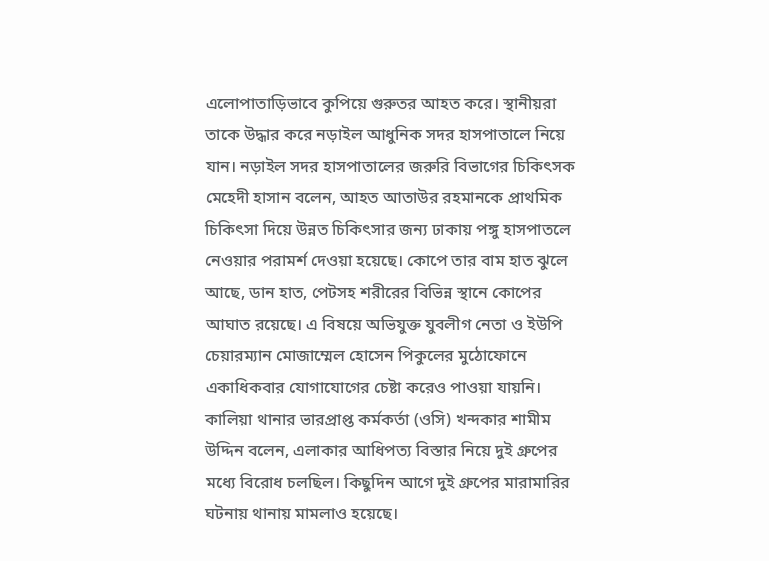এলোপাতাড়িভাবে কুপিয়ে গুরুতর আহত করে। স্থানীয়রা তাকে উদ্ধার করে নড়াইল আধুনিক সদর হাসপাতালে নিয়ে যান। নড়াইল সদর হাসপাতালের জরুরি বিভাগের চিকিৎসক মেহেদী হাসান বলেন, আহত আতাউর রহমানকে প্রাথমিক চিকিৎসা দিয়ে উন্নত চিকিৎসার জন্য ঢাকায় পঙ্গু হাসপাতলে নেওয়ার পরামর্শ দেওয়া হয়েছে। কোপে তার বাম হাত ঝুলে আছে, ডান হাত, পেটসহ শরীরের বিভিন্ন স্থানে কোপের আঘাত রয়েছে। এ বিষয়ে অভিযুক্ত যুবলীগ নেতা ও ইউপি চেয়ারম্যান মোজাম্মেল হোসেন পিকুলের মুঠোফোনে একাধিকবার যোগাযোগের চেষ্টা করেও পাওয়া যায়নি। কালিয়া থানার ভারপ্রাপ্ত কর্মকর্তা (ওসি) খন্দকার শামীম উদ্দিন বলেন, এলাকার আধিপত্য বিস্তার নিয়ে দুই গ্রুপের মধ্যে বিরোধ চলছিল। কিছুদিন আগে দুই গ্রুপের মারামারির ঘটনায় থানায় মামলাও হয়েছে।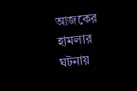আজকের হামলার ঘটনায়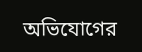অভিযোগের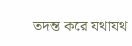তদন্ত করে যথাযথ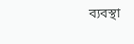ব্যবস্থা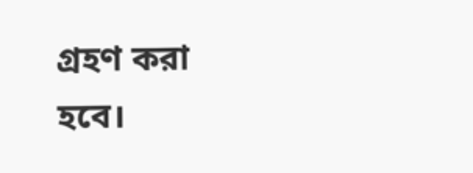গ্রহণ করা হবে।